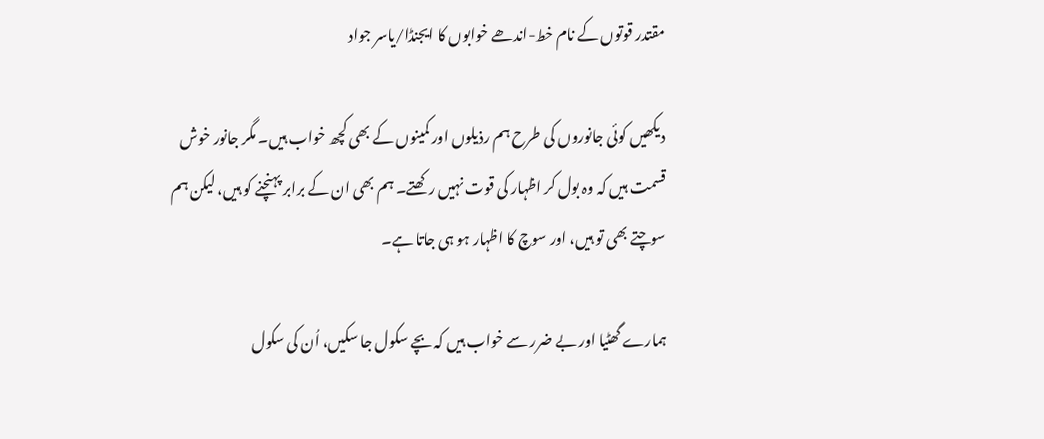مقتدر قوتوں کے نام خط-اندھے خوابوں کا ایجنڈا/یاسر جواد

دیکھیں کوئی جانوروں کی طرح ہم رذیلوں اور کمینوں کے بھی کچھ خواب ہیں۔ مگر جانور خوش قسمت ہیں کہ وہ بول کر اظہار کی قوت نہیں رکھتے۔ ہم بھی ان کے برابر پہنچنے کو ہیں، لیکن ہم سوچتے بھی تو ہیں، اور سوچ کا اظہار ہو ہی جاتا ہے۔

ہمارے گھٹیا اور بے ضرر سے خواب ہیں کہ بچے سکول جا سکیں، اُن کی سکول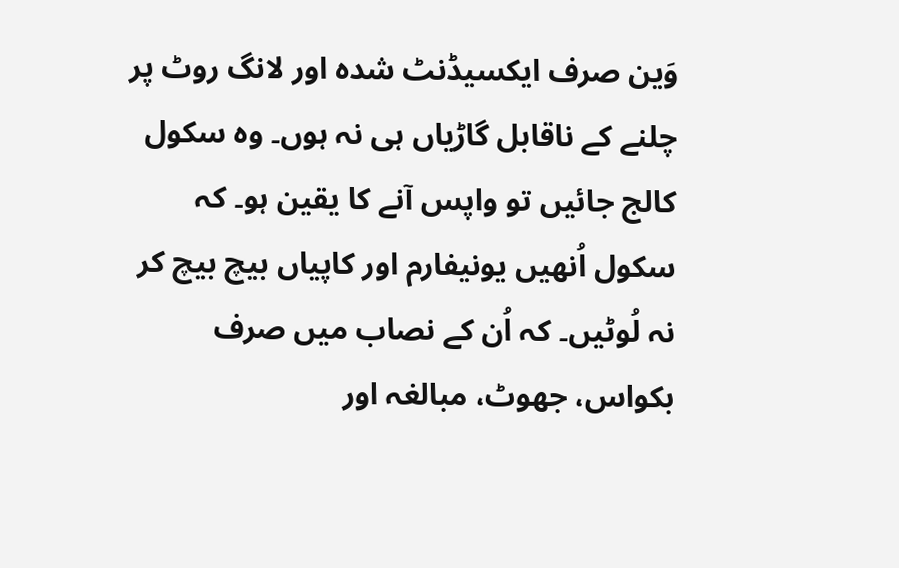وَین صرف ایکسیڈنٹ شدہ اور لانگ روٹ پر چلنے کے ناقابل گاڑیاں ہی نہ ہوں۔ وہ سکول کالج جائیں تو واپس آنے کا یقین ہو۔ کہ سکول اُنھیں یونیفارم اور کاپیاں بیچ بیچ کر نہ لُوٹیں۔ کہ اُن کے نصاب میں صرف بکواس، جھوٹ، مبالغہ اور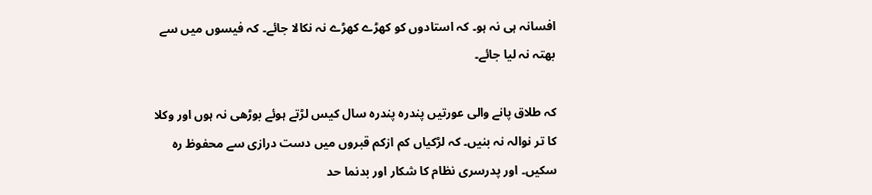افسانہ ہی نہ ہو۔ کہ استادوں کو کھڑے کھڑے نہ نکالا جائے۔ کہ فیسوں میں سے بھتہ نہ لیا جائے۔

کہ طلاق پانے والی عورتیں پندرہ پندرہ سال کیس لڑتے ہوئے بوڑھی نہ ہوں اور وکلا کا تر نوالہ نہ بنیں۔ کہ لڑکیاں کم ازکم قبروں میں دست درازی سے محفوظ رہ سکیں۔ اور پدرسری نظام کا شکار اور بدنما حد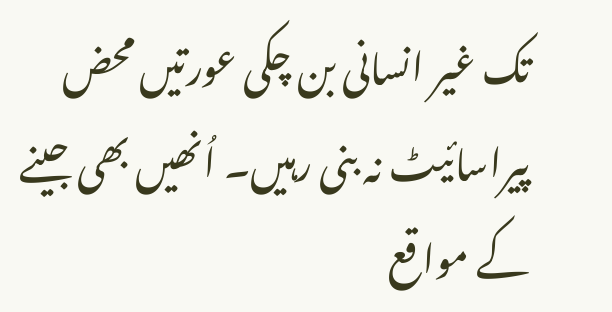تک غیر انسانی بن چکی عورتیں محض پیراسائیٹ نہ بنی رہیں۔ اُنھیں بھی جینے کے مواقع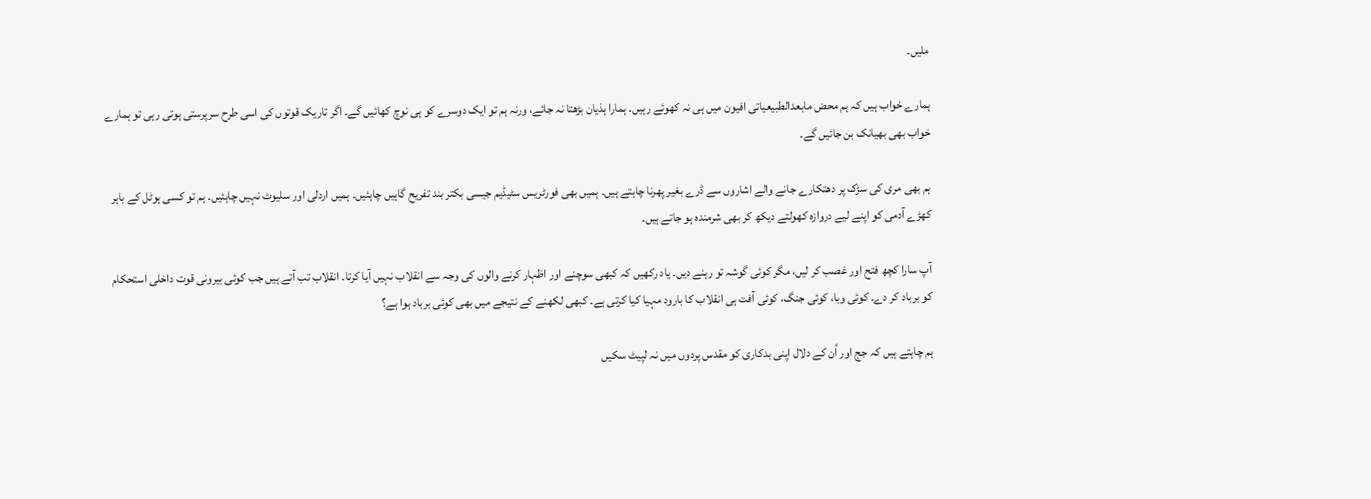ملیں۔

ہمارے خواب ہیں کہ ہم محض مابعدالطبیعیاتی افیون میں ہی نہ کھوئے رہیں۔ ہمارا ہذیان بڑھتا نہ جائے، ورنہ ہم تو ایک دوسرے کو ہی نوچ کھائیں گے۔ اگر تاریک قوتوں کی اسی طرح سرپرستی ہوتی رہی تو ہمارے خواب بھی بھیانک بن جائیں گے۔

ہم بھی مری کی سڑک پر دھتکارے جانے والے اشاروں سے ڈرے بغیر پھرنا چاہتے ہیں۔ ہمیں بھی فورٹریس سٹیڈیم جیسی بکتر بند تفریح گاہیں چاہئیں۔ ہمیں اردلی اور سلیوٹ نہیں چاہئیں۔ ہم تو کسی ہوٹل کے باہر کھڑے آدمی کو اپنے لیے دروازہ کھولتے دیکھ کر بھی شرمندہ ہو جاتے ہیں۔

آپ سارا کچھ فتح اور غصب کر لیں، مگر کوئی گوشہ تو رہنے دیں۔ یاد رکھیں کہ کبھی سوچنے اور اظہار کرنے والوں کی وجہ سے انقلاب نہیں آیا کرتا۔ انقلاب تب آتے ہیں جب کوئی بیرونی قوت داخلی استحکام کو برباد کر دے۔ کوئی وبا، کوئی جنگ، کوئی آفت ہی انقلاب کا بارود مہیا کیا کرتی ہے۔ کبھی لکھنے کے نتیجے میں بھی کوئی برباد ہوا ہے؟

ہم چاہتے ہیں کہ جج اور اُن کے دلال اپنی بدکاری کو مقدس پردوں میں نہ لپیٹ سکیں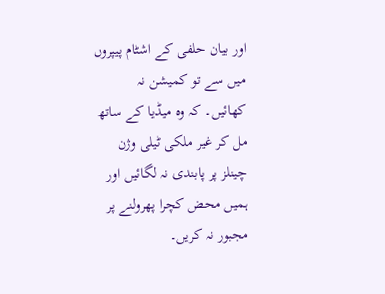اور بیان حلفی کے اشٹام پیپروں میں سے تو کمیشن نہ کھائیں۔ کہ وہ میڈیا کے ساتھ مل کر غیر ملکی ٹیلی وژن چینلز پر پابندی نہ لگائیں اور ہمیں محض کچرا پھرولنے پر مجبور نہ کریں۔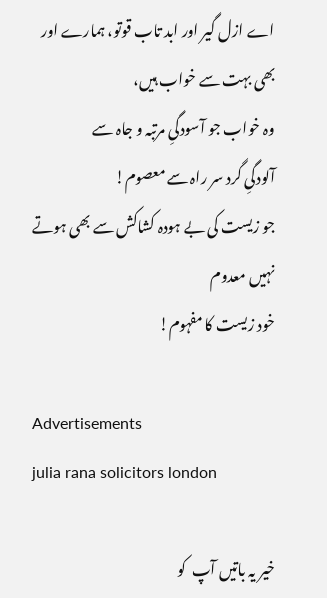اے ازل گیر اور ابد تاب قوتو، ہمارے اور بھی بہت سے خواب ہیں،
وہ خواب جو آسودگیِ مرتبہ و جاہ سے
آلودگیِ گرد سر راہ سے معصوم!
جو زیست کی بے ہودہ کشاکش سے بھی ہوتے نہیں معدوم
خود زیست کا مفہوم!

Advertisements
julia rana solicitors london

خیر یہ باتیں آپ  کو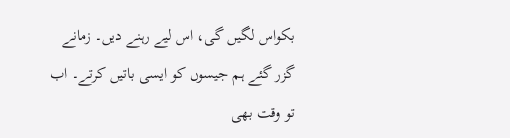بکواس لگیں گی، اس لیے رہنے دیں۔ زمانے گزر گئے ہم جیسوں کو ایسی باتیں کرتے۔ اب تو وقت بھی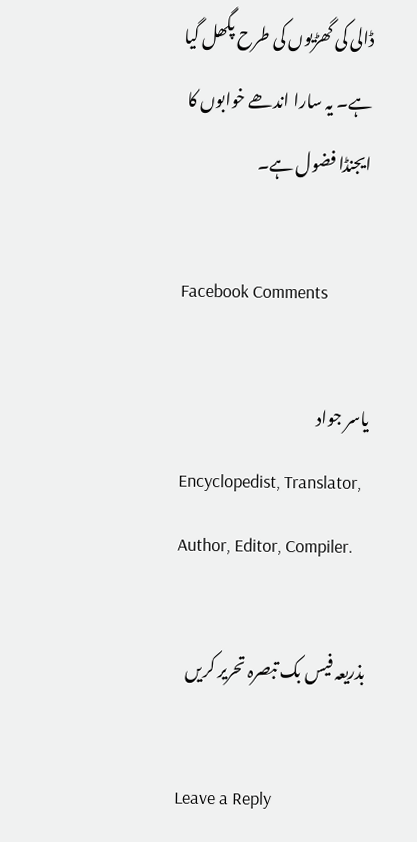ڈالی کی گھڑیوں کی طرح پگھل گیا ہے۔ یہ سارا اندھے خوابوں کا ایجنڈا فضول ہے۔

Facebook Comments

یاسر جواد
Encyclopedist, Translator, Author, Editor, Compiler.

بذریعہ فیس بک تبصرہ تحریر کریں

Leave a Reply